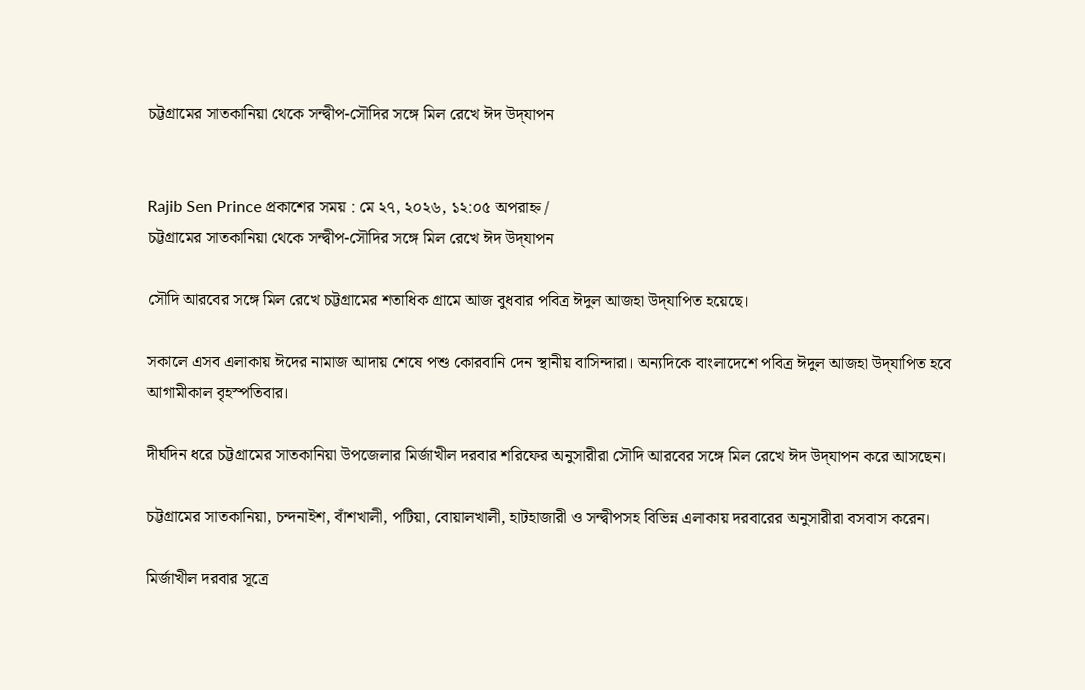চট্টগ্রামের সাতকানিয়া থেকে সন্দ্বীপ-সৌদির সঙ্গে মিল রেখে ঈদ উদ্‌যাপন


Rajib Sen Prince প্রকাশের সময় : মে ২৭, ২০২৬, ১২:০৫ অপরাহ্ন /
চট্টগ্রামের সাতকানিয়া থেকে সন্দ্বীপ-সৌদির সঙ্গে মিল রেখে ঈদ উদ্‌যাপন

সৌদি আরবের সঙ্গে মিল রেখে চট্টগ্রামের শতাধিক গ্রামে আজ বুধবার পবিত্র ঈদুল আজহা উদ্‌যাপিত হয়েছে।

সকালে এসব এলাকায় ঈদের নামাজ আদায় শেষে পশু কোরবানি দেন স্থানীয় বাসিন্দারা। অন্যদিকে বাংলাদেশে পবিত্র ঈদুল আজহা উদ্‌যাপিত হবে আগামীকাল বৃহস্পতিবার।

দীর্ঘদিন ধরে চট্টগ্রামের সাতকানিয়া উপজেলার মির্জাখীল দরবার শরিফের অনুসারীরা সৌদি আরবের সঙ্গে মিল রেখে ঈদ উদ্‌যাপন করে আসছেন।

চট্টগ্রামের সাতকানিয়া, চন্দনাইশ, বাঁশখালী, পটিয়া, বোয়ালখালী, হাটহাজারী ও সন্দ্বীপসহ বিভিন্ন এলাকায় দরবারের অনুসারীরা বসবাস করেন।

মির্জাখীল দরবার সূত্রে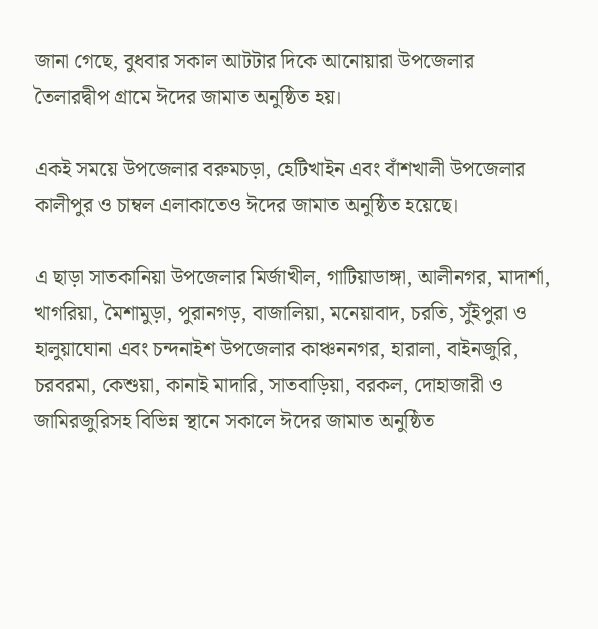জানা গেছে, বুধবার সকাল আটটার দিকে আনোয়ারা উপজেলার তৈলারদ্বীপ গ্রামে ঈদের জামাত অনুষ্ঠিত হয়।

একই সময়ে উপজেলার বরুমচড়া, হেটিখাইন এবং বাঁশখালী উপজেলার কালীপুর ও চাম্বল এলাকাতেও ঈদের জামাত অনুষ্ঠিত হয়েছে।

এ ছাড়া সাতকানিয়া উপজেলার মির্জাখীল, গাটিয়াডাঙ্গা, আলীনগর, মাদার্শা, খাগরিয়া, মৈশামুড়া, পুরানগড়, বাজালিয়া, মনেয়াবাদ, চরতি, সুঁইপুরা ও হালুয়াঘোনা এবং চন্দনাইশ উপজেলার কাঞ্চননগর, হারালা, বাইনজুরি, চরবরমা, কেশুয়া, কানাই মাদারি, সাতবাড়িয়া, বরকল, দোহাজারী ও জামিরজুরিসহ বিভিন্ন স্থানে সকালে ঈদের জামাত অনুষ্ঠিত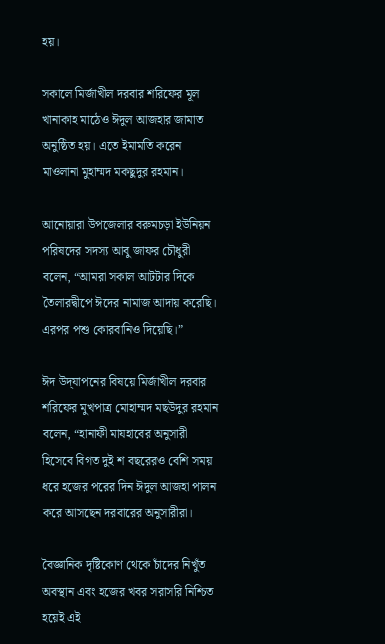হয়।

সকালে মির্জাখীল দরবার শরিফের মূল খানাকাহ মাঠেও ঈদুল আজহার জামাত অনুষ্ঠিত হয়। এতে ইমামতি করেন মাওলানা মুহাম্মদ মকছুদুর রহমান।

আনোয়ারা উপজেলার বরুমচড়া ইউনিয়ন পরিষদের সদস্য আবু জাফর চৌধুরী বলেন, “আমরা সকাল আটটার দিকে তৈলারদ্বীপে ঈদের নামাজ আদায় করেছি। এরপর পশু কোরবানিও দিয়েছি।”

ঈদ উদ্‌যাপনের বিষয়ে মির্জাখীল দরবার শরিফের মুখপাত্র মোহাম্মদ মছউদুর রহমান বলেন, “হানাফী মাযহাবের অনুসারী হিসেবে বিগত দুই শ বছরেরও বেশি সময় ধরে হজের পরের দিন ঈদুল আজহা পালন করে আসছেন দরবারের অনুসারীরা।

বৈজ্ঞানিক দৃষ্টিকোণ থেকে চাঁদের নিখুঁত অবস্থান এবং হজের খবর সরাসরি নিশ্চিত হয়েই এই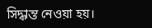সিদ্ধান্ত নেওয়া হয়।